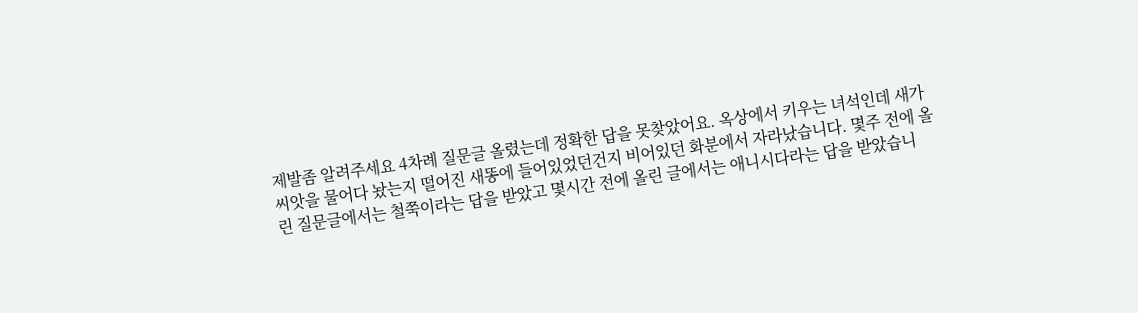제발좀 알려주세요 4차례 질문글 올렸는데 정확한 답을 못찾았어요. 옥상에서 키우는 녀석인데 새가 씨앗을 물어다 놨는지 떨어진 새똥에 들어있었던건지 비어있던 화분에서 자라났습니다. 몇주 전에 올린 질문글에서는 철쭉이라는 답을 받았고 몇시간 전에 올린 글에서는 애니시다라는 답을 받았습니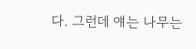다. 그런데 얘는 나무는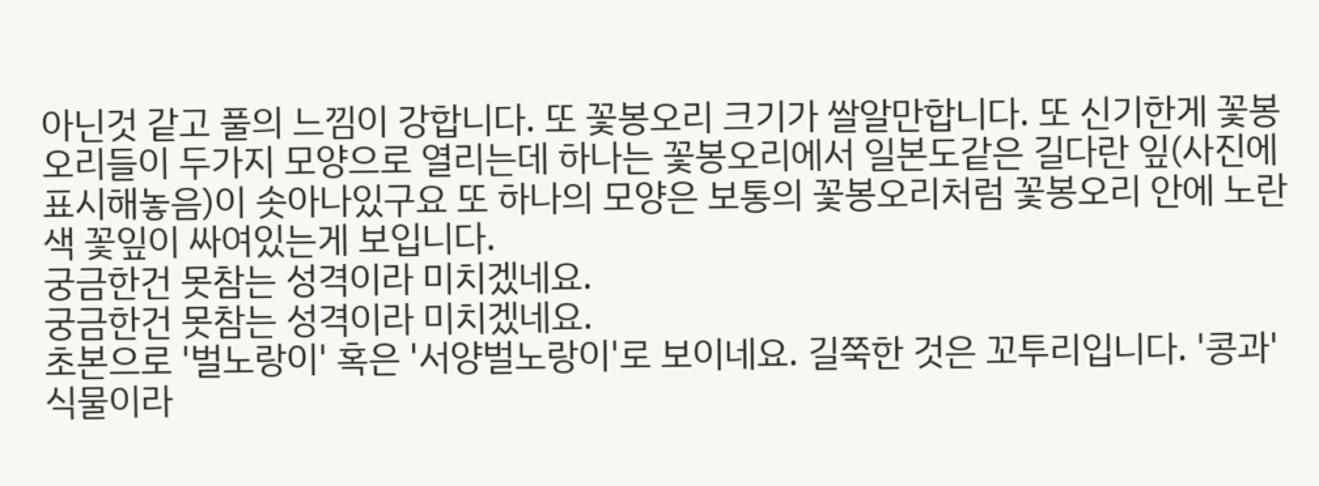아닌것 같고 풀의 느낌이 강합니다. 또 꽃봉오리 크기가 쌀알만합니다. 또 신기한게 꽃봉오리들이 두가지 모양으로 열리는데 하나는 꽃봉오리에서 일본도같은 길다란 잎(사진에 표시해놓음)이 솟아나있구요 또 하나의 모양은 보통의 꽃봉오리처럼 꽃봉오리 안에 노란색 꽃잎이 싸여있는게 보입니다.
궁금한건 못참는 성격이라 미치겠네요.
궁금한건 못참는 성격이라 미치겠네요.
초본으로 '벌노랑이' 혹은 '서양벌노랑이'로 보이네요. 길쭉한 것은 꼬투리입니다. '콩과' 식물이라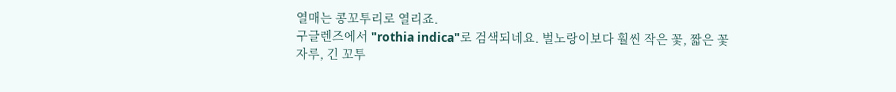열매는 콩꼬투리로 열리죠.
구글렌즈에서 "rothia indica"로 검색되네요. 벌노랑이보다 훨씬 작은 꽃, 짧은 꽃자루, 긴 꼬투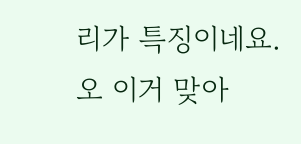리가 특징이네요.
오 이거 맞아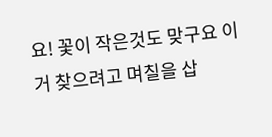요! 꽃이 작은것도 맞구요 이거 찾으려고 며칠을 삽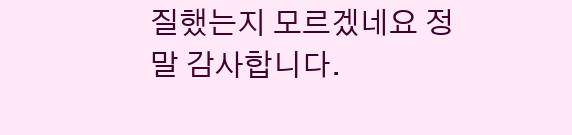질했는지 모르겠네요 정말 감사합니다.